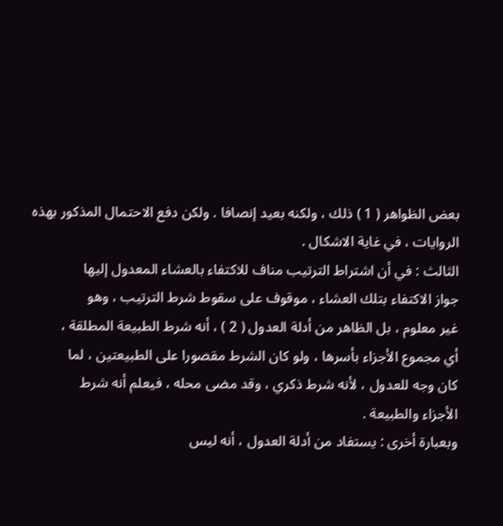بعض الظواهر ( 1 ) ذلك ، ولكنه بعيد إنصافا . ولكن دفع الاحتمال المذكور بهذه
الروايات ، في غاية الاشكال .
الثالث : في أن اشتراط الترتيب مناف للاكتفاء بالعشاء المعدول إليها
جواز الاكتفاء بتلك العشاء ، موقوف على سقوط شرط الترتيب ، وهو
غير معلوم ، بل الظاهر من أدلة العدول ( 2 ) ، أنه شرط الطبيعة المطلقة ،
أي مجموع الأجزاء بأسرها ، ولو كان الشرط مقصورا على الطبيعتين ، لما
كان وجه للعدول ، لأنه شرط ذكري ، وقد مضى محله ، فيعلم أنه شرط
الأجزاء والطبيعة .
وبعبارة أخرى : يستفاد من أدلة العدول ، أنه ليس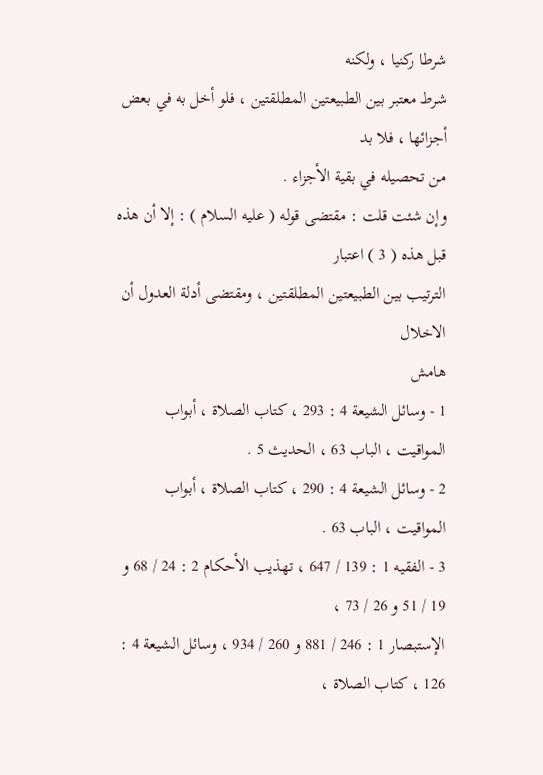شرطا ركنيا ، ولكنه
شرط معتبر بين الطبيعتين المطلقتين ، فلو أخل به في بعض أجزائها ، فلا بد
من تحصيله في بقية الأجزاء .
وإن شئت قلت : مقتضى قوله ( عليه السلام ) : إلا أن هذه قبل هذه ( 3 ) اعتبار
الترتيب بين الطبيعتين المطلقتين ، ومقتضى أدلة العدول أن الاخلال
هامش
1 - وسائل الشيعة 4 : 293 ، كتاب الصلاة ، أبواب المواقيت ، الباب 63 ، الحديث 5 .
2 - وسائل الشيعة 4 : 290 ، كتاب الصلاة ، أبواب المواقيت ، الباب 63 .
3 - الفقيه 1 : 139 / 647 ، تهذيب الأحكام 2 : 24 / 68 و 19 / 51 و 26 / 73 ،
الإستبصار 1 : 246 / 881 و 260 / 934 ، وسائل الشيعة 4 : 126 ، كتاب الصلاة ،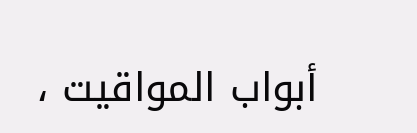أبواب المواقيت ،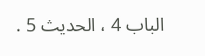الباب 4 ، الحديث 5 .